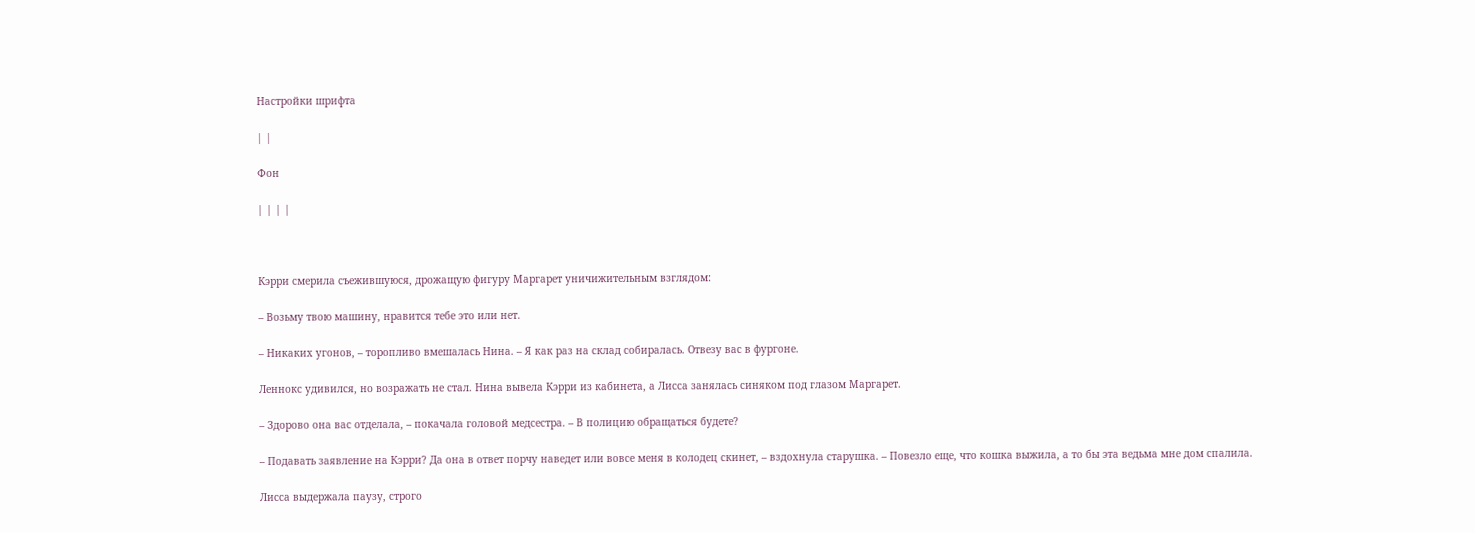Настройки шрифта

| |

Фон

| | | |



Кэрри смерила съежившуюся, дрожащую фигуру Маргарет уничижительным взглядом:

– Возьму твою машину, нравится тебе это или нет.

– Никаких угонов, – торопливо вмешалась Нина. – Я как раз на склад собиралась. Отвезу вас в фургоне.

Леннокс удивился, но возражать не стал. Нина вывела Кэрри из кабинета, а Лисса занялась синяком под глазом Маргарет.

– Здорово она вас отделала, – покачала головой медсестра. – В полицию обращаться будете?

– Подавать заявление на Кэрри? Да она в ответ порчу наведет или вовсе меня в колодец скинет, – вздохнула старушка. – Повезло еще, что кошка выжила, а то бы эта ведьма мне дом спалила.

Лисса выдержала паузу, строго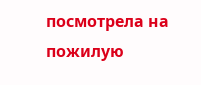посмотрела на пожилую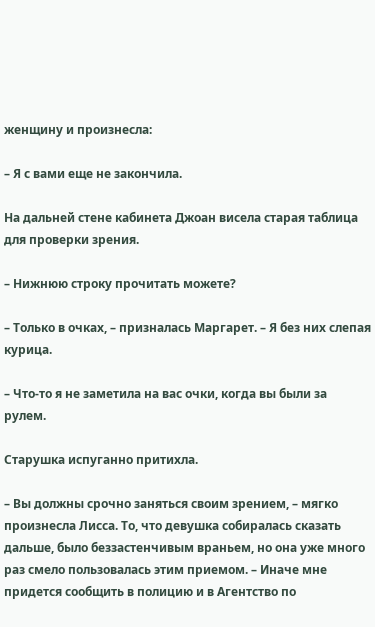женщину и произнесла:

– Я с вами еще не закончила.

На дальней стене кабинета Джоан висела старая таблица для проверки зрения.

– Нижнюю строку прочитать можете?

– Только в очках, – призналась Маргарет. – Я без них слепая курица.

– Что-то я не заметила на вас очки, когда вы были за рулем.

Старушка испуганно притихла.

– Вы должны срочно заняться своим зрением, – мягко произнесла Лисса. То, что девушка собиралась сказать дальше, было беззастенчивым враньем, но она уже много раз смело пользовалась этим приемом. – Иначе мне придется сообщить в полицию и в Агентство по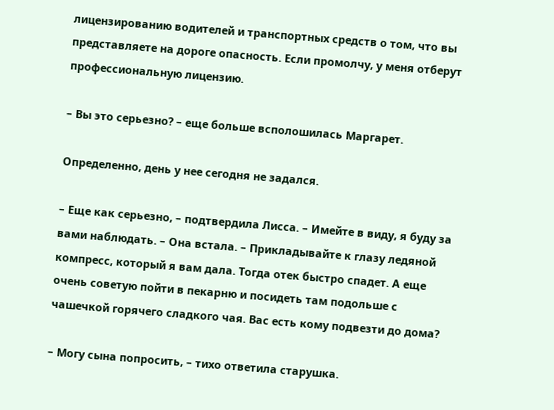лицензированию водителей и транспортных средств о том, что вы представляете на дороге опасность. Если промолчу, у меня отберут профессиональную лицензию.

– Вы это серьезно? – еще больше всполошилась Маргарет.

Определенно, день у нее сегодня не задался.

– Еще как серьезно, – подтвердила Лисса. – Имейте в виду, я буду за вами наблюдать. – Она встала. – Прикладывайте к глазу ледяной компресс, который я вам дала. Тогда отек быстро спадет. А еще очень советую пойти в пекарню и посидеть там подольше с чашечкой горячего сладкого чая. Вас есть кому подвезти до дома?

– Могу сына попросить, – тихо ответила старушка.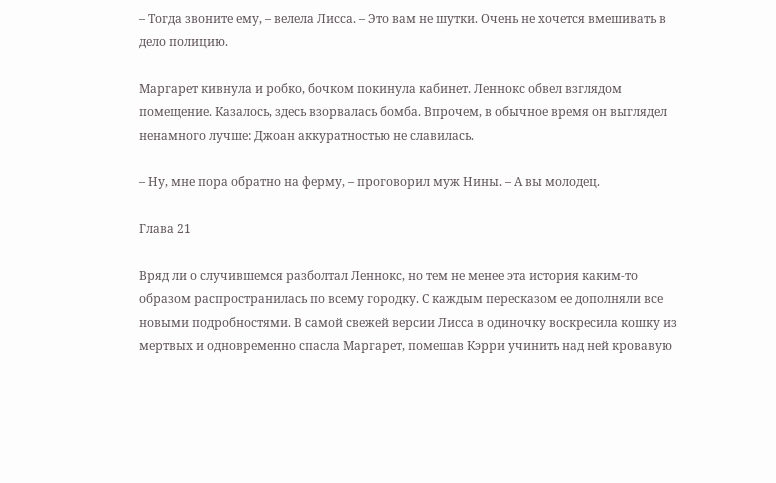– Тогда звоните ему, – велела Лисса. – Это вам не шутки. Очень не хочется вмешивать в дело полицию.

Маргарет кивнула и робко, бочком покинула кабинет. Леннокс обвел взглядом помещение. Казалось, здесь взорвалась бомба. Впрочем, в обычное время он выглядел ненамного лучше: Джоан аккуратностью не славилась.

– Ну, мне пора обратно на ферму, – проговорил муж Нины. – А вы молодец.

Глава 21

Вряд ли о случившемся разболтал Леннокс, но тем не менее эта история каким-то образом распространилась по всему городку. С каждым пересказом ее дополняли все новыми подробностями. В самой свежей версии Лисса в одиночку воскресила кошку из мертвых и одновременно спасла Маргарет, помешав Кэрри учинить над ней кровавую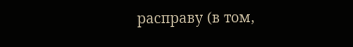расправу (в том,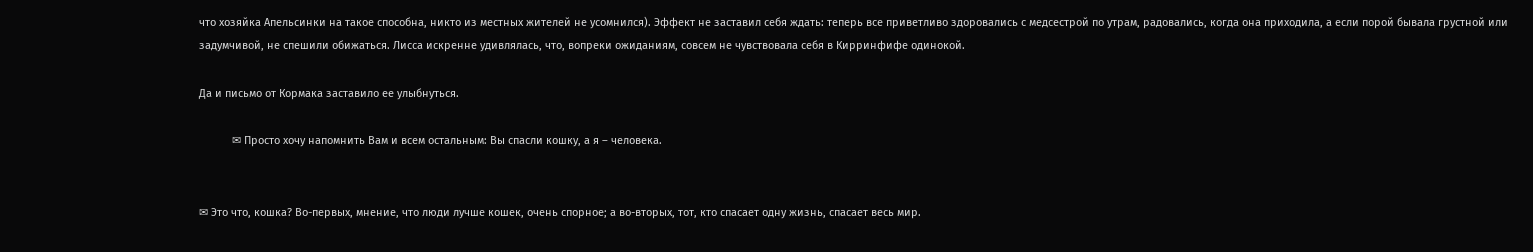что хозяйка Апельсинки на такое способна, никто из местных жителей не усомнился). Эффект не заставил себя ждать: теперь все приветливо здоровались с медсестрой по утрам, радовались, когда она приходила, а если порой бывала грустной или задумчивой, не спешили обижаться. Лисса искренне удивлялась, что, вопреки ожиданиям, совсем не чувствовала себя в Кирринфифе одинокой.

Да и письмо от Кормака заставило ее улыбнуться.

           ✉ Просто хочу напомнить Вам и всем остальным: Вы спасли кошку, а я – человека.


✉ Это что, кошка? Во-первых, мнение, что люди лучше кошек, очень спорное; а во-вторых, тот, кто спасает одну жизнь, спасает весь мир.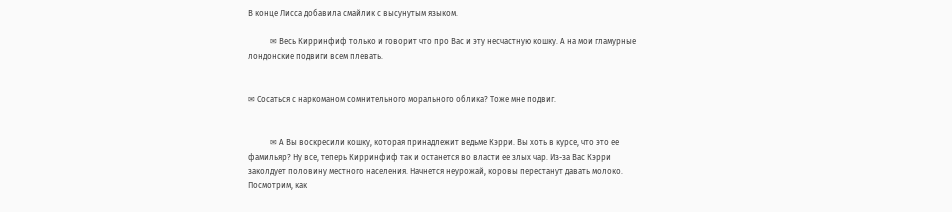В конце Лисса добавила смайлик с высунутым языком.

           ✉ Весь Кирринфиф только и говорит что про Вас и эту несчастную кошку. А на мои гламурные лондонские подвиги всем плевать.


✉ Сосаться с наркоманом сомнительного морального облика? Тоже мне подвиг.


           ✉ А Вы воскресили кошку, которая принадлежит ведьме Кэрри. Вы хоть в курсе, что это ее фамильяр? Ну все, теперь Кирринфиф так и останется во власти ее злых чар. Из-за Вас Кэрри заколдует половину местного населения. Начнется неурожай, коровы перестанут давать молоко. Посмотрим, как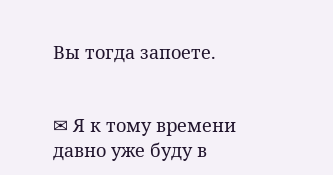Вы тогда запоете.


✉ Я к тому времени давно уже буду в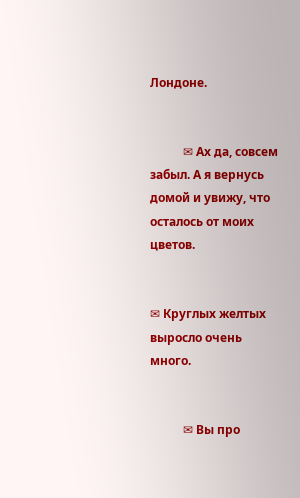Лондоне.


           ✉ Ах да, совсем забыл. А я вернусь домой и увижу, что осталось от моих цветов.


✉ Круглых желтых выросло очень много.


           ✉ Вы про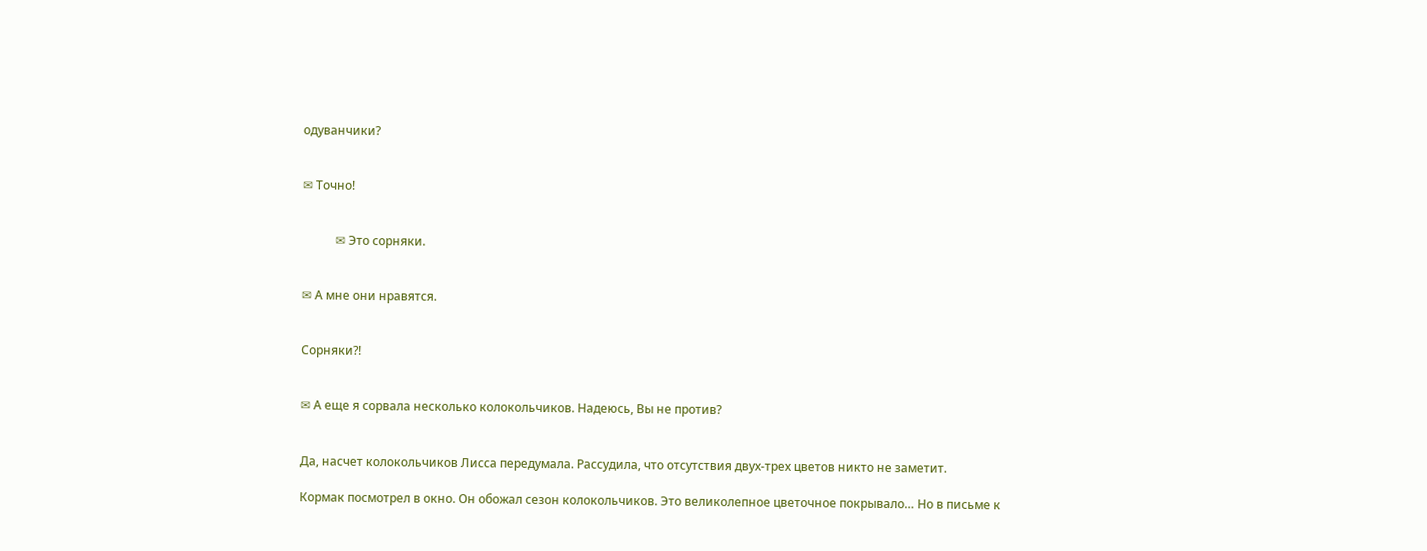одуванчики?


✉ Точно!


           ✉ Это сорняки.


✉ А мне они нравятся.


Сорняки?!


✉ А еще я сорвала несколько колокольчиков. Надеюсь, Вы не против?


Да, насчет колокольчиков Лисса передумала. Рассудила, что отсутствия двух-трех цветов никто не заметит.

Кормак посмотрел в окно. Он обожал сезон колокольчиков. Это великолепное цветочное покрывало… Но в письме к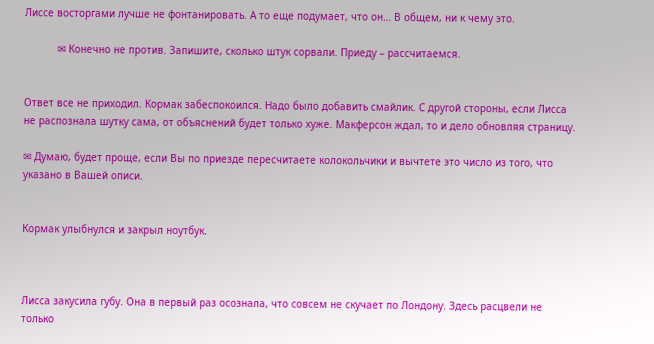Лиссе восторгами лучше не фонтанировать. А то еще подумает, что он… В общем, ни к чему это.

           ✉ Конечно не против. Запишите, сколько штук сорвали. Приеду – рассчитаемся.


Ответ все не приходил. Кормак забеспокоился. Надо было добавить смайлик. С другой стороны, если Лисса не распознала шутку сама, от объяснений будет только хуже. Макферсон ждал, то и дело обновляя страницу.

✉ Думаю, будет проще, если Вы по приезде пересчитаете колокольчики и вычтете это число из того, что указано в Вашей описи.


Кормак улыбнулся и закрыл ноутбук.



Лисса закусила губу. Она в первый раз осознала, что совсем не скучает по Лондону. Здесь расцвели не только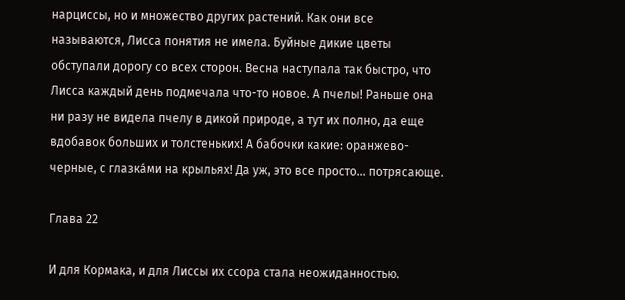нарциссы, но и множество других растений. Как они все называются, Лисса понятия не имела. Буйные дикие цветы обступали дорогу со всех сторон. Весна наступала так быстро, что Лисса каждый день подмечала что-то новое. А пчелы! Раньше она ни разу не видела пчелу в дикой природе, а тут их полно, да еще вдобавок больших и толстеньких! А бабочки какие: оранжево-черные, с глазка́ми на крыльях! Да уж, это все просто… потрясающе.

Глава 22

И для Кормака, и для Лиссы их ссора стала неожиданностью.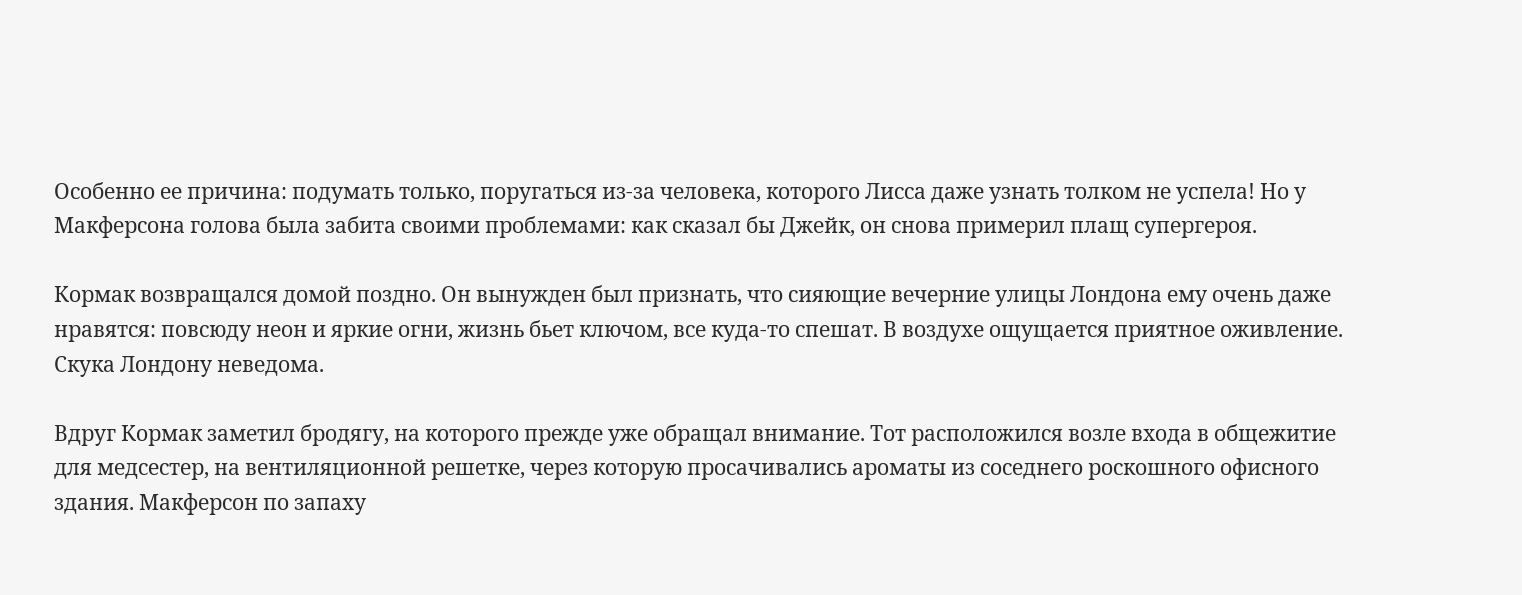Особенно ее причина: подумать только, поругаться из-за человека, которого Лисса даже узнать толком не успела! Но у Макферсона голова была забита своими проблемами: как сказал бы Джейк, он снова примерил плащ супергероя.

Кормак возвращался домой поздно. Он вынужден был признать, что сияющие вечерние улицы Лондона ему очень даже нравятся: повсюду неон и яркие огни, жизнь бьет ключом, все куда-то спешат. В воздухе ощущается приятное оживление. Скука Лондону неведома.

Вдруг Кормак заметил бродягу, на которого прежде уже обращал внимание. Тот расположился возле входа в общежитие для медсестер, на вентиляционной решетке, через которую просачивались ароматы из соседнего роскошного офисного здания. Макферсон по запаху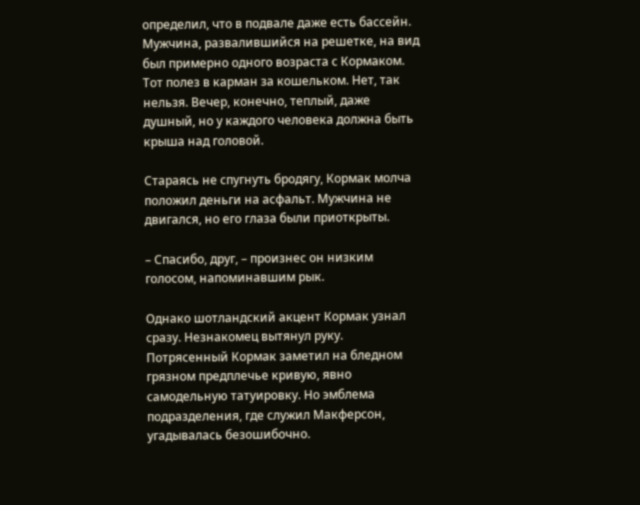определил, что в подвале даже есть бассейн. Мужчина, развалившийся на решетке, на вид был примерно одного возраста с Кормаком. Тот полез в карман за кошельком. Нет, так нельзя. Вечер, конечно, теплый, даже душный, но у каждого человека должна быть крыша над головой.

Стараясь не спугнуть бродягу, Кормак молча положил деньги на асфальт. Мужчина не двигался, но его глаза были приоткрыты.

– Спасибо, друг, – произнес он низким голосом, напоминавшим рык.

Однако шотландский акцент Кормак узнал сразу. Незнакомец вытянул руку. Потрясенный Кормак заметил на бледном грязном предплечье кривую, явно самодельную татуировку. Но эмблема подразделения, где служил Макферсон, угадывалась безошибочно.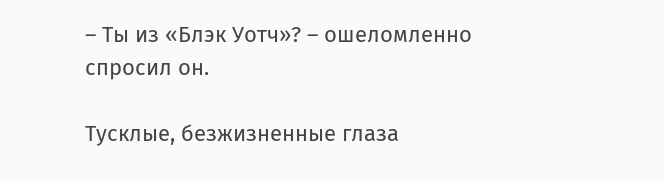– Ты из «Блэк Уотч»? – ошеломленно спросил он.

Тусклые, безжизненные глаза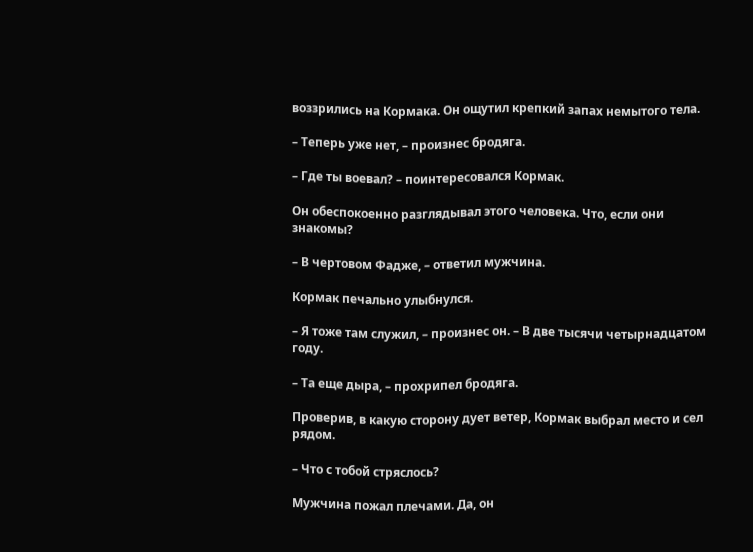воззрились на Кормака. Он ощутил крепкий запах немытого тела.

– Теперь уже нет, – произнес бродяга.

– Где ты воевал? – поинтересовался Кормак.

Он обеспокоенно разглядывал этого человека. Что, если они знакомы?

– В чертовом Фадже, – ответил мужчина.

Кормак печально улыбнулся.

– Я тоже там служил, – произнес он. – В две тысячи четырнадцатом году.

– Та еще дыра, – прохрипел бродяга.

Проверив, в какую сторону дует ветер, Кормак выбрал место и сел рядом.

– Что с тобой стряслось?

Мужчина пожал плечами. Да, он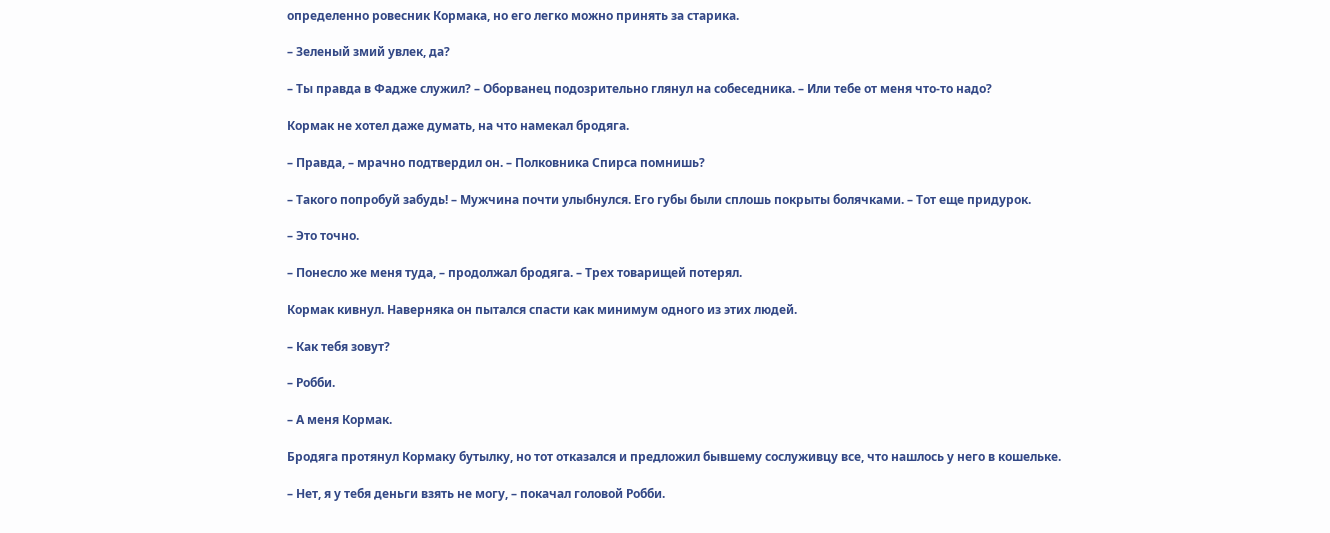определенно ровесник Кормака, но его легко можно принять за старика.

– Зеленый змий увлек, да?

– Ты правда в Фадже служил? – Оборванец подозрительно глянул на собеседника. – Или тебе от меня что-то надо?

Кормак не хотел даже думать, на что намекал бродяга.

– Правда, – мрачно подтвердил он. – Полковника Спирса помнишь?

– Такого попробуй забудь! – Мужчина почти улыбнулся. Его губы были сплошь покрыты болячками. – Тот еще придурок.

– Это точно.

– Понесло же меня туда, – продолжал бродяга. – Трех товарищей потерял.

Кормак кивнул. Наверняка он пытался спасти как минимум одного из этих людей.

– Как тебя зовут?

– Робби.

– А меня Кормак.

Бродяга протянул Кормаку бутылку, но тот отказался и предложил бывшему сослуживцу все, что нашлось у него в кошельке.

– Нет, я у тебя деньги взять не могу, – покачал головой Робби.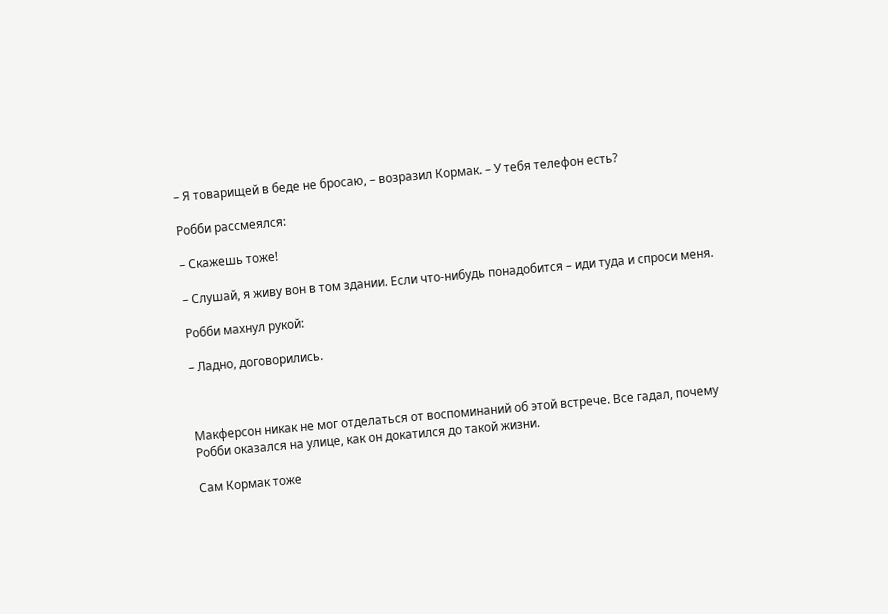– Я товарищей в беде не бросаю, – возразил Кормак. – У тебя телефон есть?

Робби рассмеялся:

– Скажешь тоже!

– Слушай, я живу вон в том здании. Если что-нибудь понадобится – иди туда и спроси меня.

Робби махнул рукой:

– Ладно, договорились.



Макферсон никак не мог отделаться от воспоминаний об этой встрече. Все гадал, почему Робби оказался на улице, как он докатился до такой жизни.

Сам Кормак тоже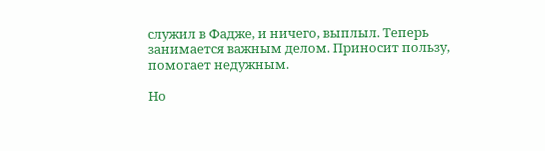служил в Фадже, и ничего, выплыл. Теперь занимается важным делом. Приносит пользу, помогает недужным.

Но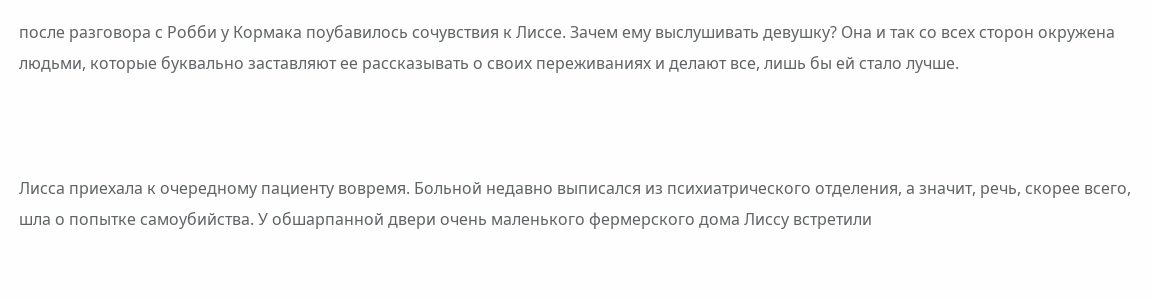после разговора с Робби у Кормака поубавилось сочувствия к Лиссе. Зачем ему выслушивать девушку? Она и так со всех сторон окружена людьми, которые буквально заставляют ее рассказывать о своих переживаниях и делают все, лишь бы ей стало лучше.



Лисса приехала к очередному пациенту вовремя. Больной недавно выписался из психиатрического отделения, а значит, речь, скорее всего, шла о попытке самоубийства. У обшарпанной двери очень маленького фермерского дома Лиссу встретили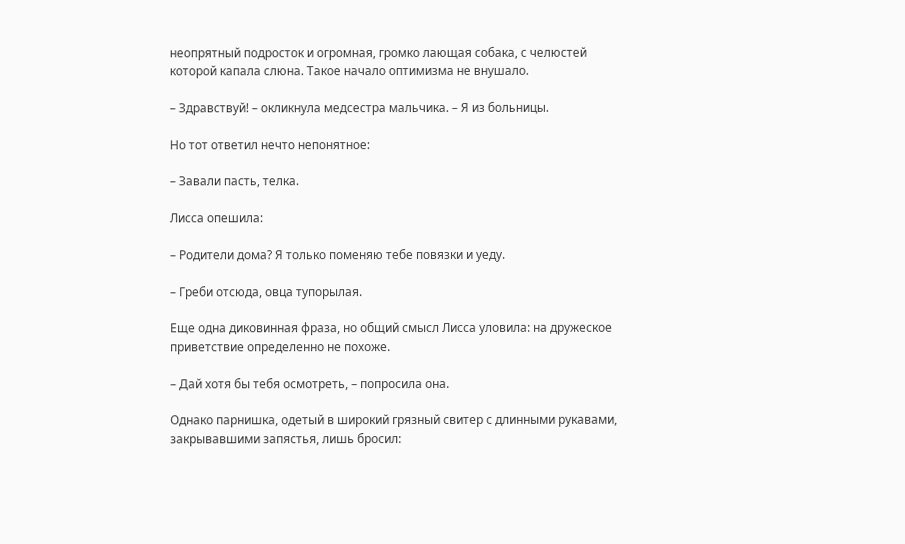неопрятный подросток и огромная, громко лающая собака, с челюстей которой капала слюна. Такое начало оптимизма не внушало.

– Здравствуй! – окликнула медсестра мальчика. – Я из больницы.

Но тот ответил нечто непонятное:

– Завали пасть, телка.

Лисса опешила:

– Родители дома? Я только поменяю тебе повязки и уеду.

– Греби отсюда, овца тупорылая.

Еще одна диковинная фраза, но общий смысл Лисса уловила: на дружеское приветствие определенно не похоже.

– Дай хотя бы тебя осмотреть, – попросила она.

Однако парнишка, одетый в широкий грязный свитер с длинными рукавами, закрывавшими запястья, лишь бросил: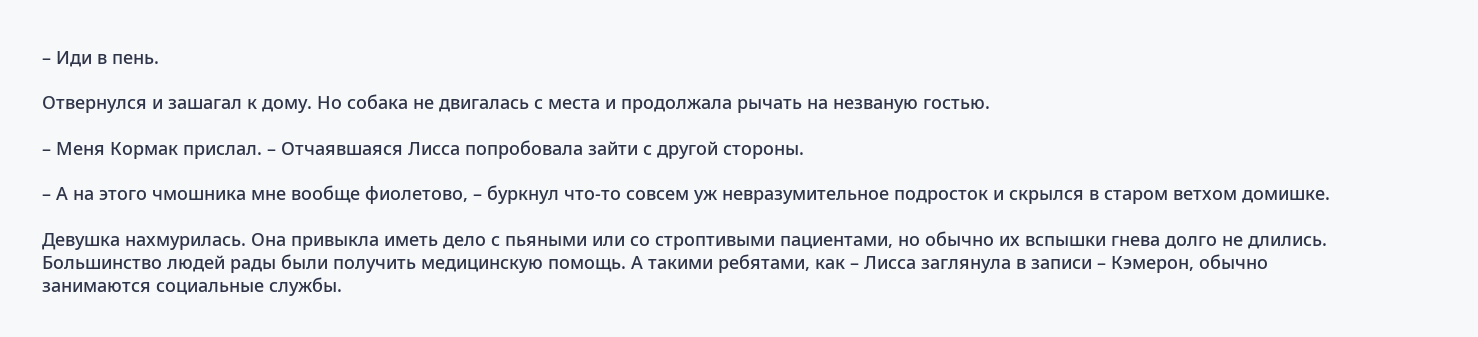– Иди в пень.

Отвернулся и зашагал к дому. Но собака не двигалась с места и продолжала рычать на незваную гостью.

– Меня Кормак прислал. – Отчаявшаяся Лисса попробовала зайти с другой стороны.

– А на этого чмошника мне вообще фиолетово, – буркнул что-то совсем уж невразумительное подросток и скрылся в старом ветхом домишке.

Девушка нахмурилась. Она привыкла иметь дело с пьяными или со строптивыми пациентами, но обычно их вспышки гнева долго не длились. Большинство людей рады были получить медицинскую помощь. А такими ребятами, как – Лисса заглянула в записи – Кэмерон, обычно занимаются социальные службы.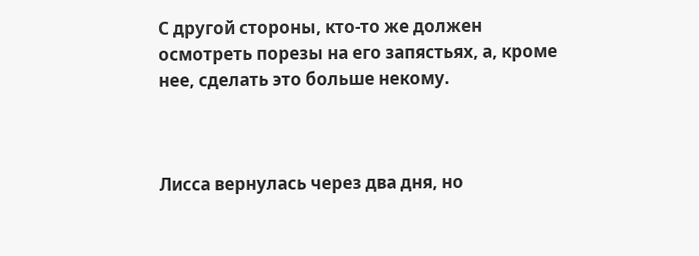С другой стороны, кто-то же должен осмотреть порезы на его запястьях, а, кроме нее, сделать это больше некому.



Лисса вернулась через два дня, но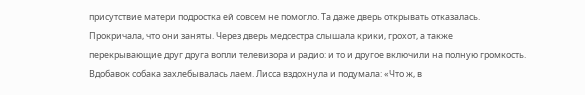присутствие матери подростка ей совсем не помогло. Та даже дверь открывать отказалась. Прокричала, что они заняты. Через дверь медсестра слышала крики, грохот, а также перекрывающие друг друга вопли телевизора и радио: и то и другое включили на полную громкость. Вдобавок собака захлебывалась лаем. Лисса вздохнула и подумала: «Что ж, в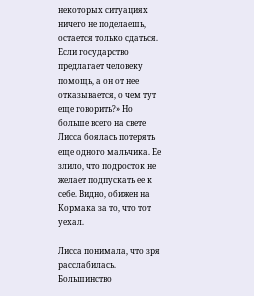некоторых ситуациях ничего не поделаешь, остается только сдаться. Если государство предлагает человеку помощь, а он от нее отказывается, о чем тут еще говорить?» Но больше всего на свете Лисса боялась потерять еще одного мальчика. Ее злило, что подросток не желает подпускать ее к себе. Видно, обижен на Кормака за то, что тот уехал.

Лисса понимала, что зря расслабилась. Большинство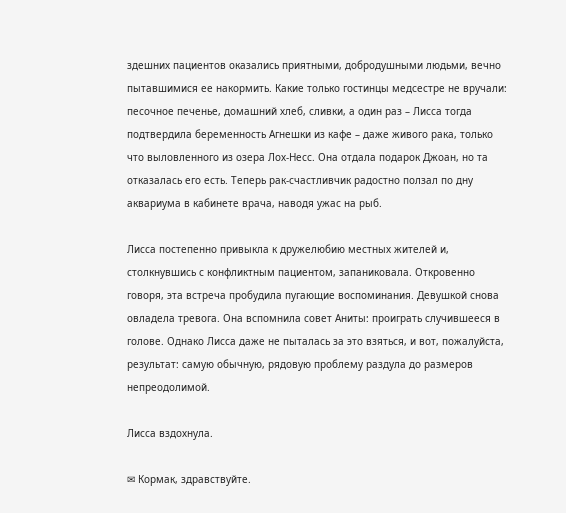здешних пациентов оказались приятными, добродушными людьми, вечно пытавшимися ее накормить. Какие только гостинцы медсестре не вручали: песочное печенье, домашний хлеб, сливки, а один раз – Лисса тогда подтвердила беременность Агнешки из кафе – даже живого рака, только что выловленного из озера Лох-Несс. Она отдала подарок Джоан, но та отказалась его есть. Теперь рак-счастливчик радостно ползал по дну аквариума в кабинете врача, наводя ужас на рыб.

Лисса постепенно привыкла к дружелюбию местных жителей и, столкнувшись с конфликтным пациентом, запаниковала. Откровенно говоря, эта встреча пробудила пугающие воспоминания. Девушкой снова овладела тревога. Она вспомнила совет Аниты: проиграть случившееся в голове. Однако Лисса даже не пыталась за это взяться, и вот, пожалуйста, результат: самую обычную, рядовую проблему раздула до размеров непреодолимой.

Лисса вздохнула.

✉ Кормак, здравствуйте.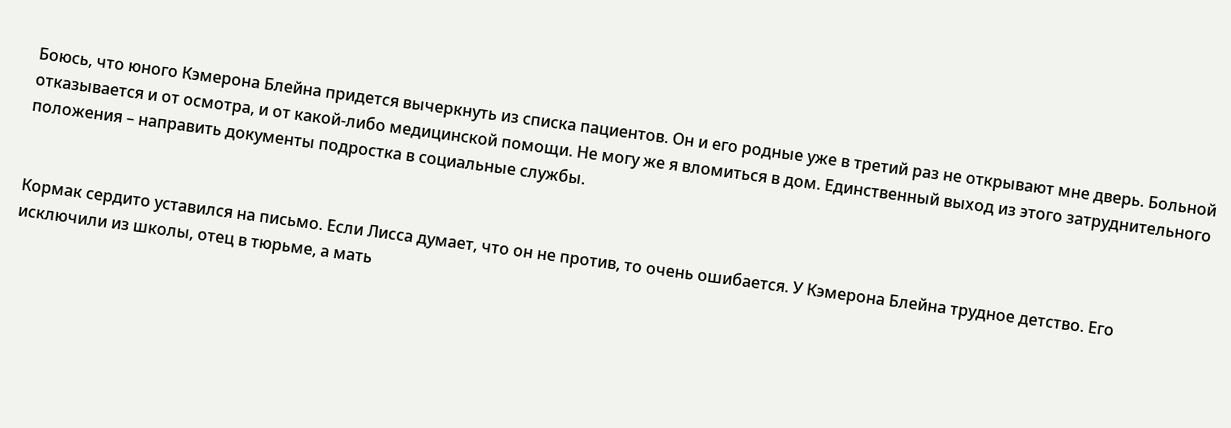Боюсь, что юного Кэмерона Блейна придется вычеркнуть из списка пациентов. Он и его родные уже в третий раз не открывают мне дверь. Больной отказывается и от осмотра, и от какой-либо медицинской помощи. Не могу же я вломиться в дом. Единственный выход из этого затруднительного положения – направить документы подростка в социальные службы.


Кормак сердито уставился на письмо. Если Лисса думает, что он не против, то очень ошибается. У Кэмерона Блейна трудное детство. Его исключили из школы, отец в тюрьме, а мать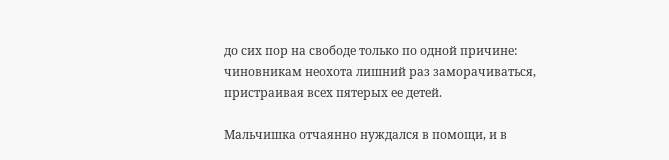до сих пор на свободе только по одной причине: чиновникам неохота лишний раз заморачиваться, пристраивая всех пятерых ее детей.

Мальчишка отчаянно нуждался в помощи, и в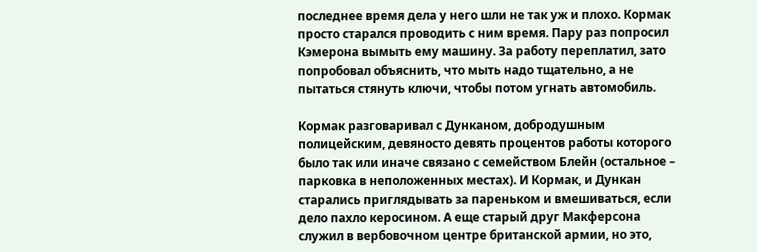последнее время дела у него шли не так уж и плохо. Кормак просто старался проводить с ним время. Пару раз попросил Кэмерона вымыть ему машину. За работу переплатил, зато попробовал объяснить, что мыть надо тщательно, а не пытаться стянуть ключи, чтобы потом угнать автомобиль.

Кормак разговаривал с Дунканом, добродушным полицейским, девяносто девять процентов работы которого было так или иначе связано с семейством Блейн (остальное – парковка в неположенных местах). И Кормак, и Дункан старались приглядывать за пареньком и вмешиваться, если дело пахло керосином. А еще старый друг Макферсона служил в вербовочном центре британской армии, но это,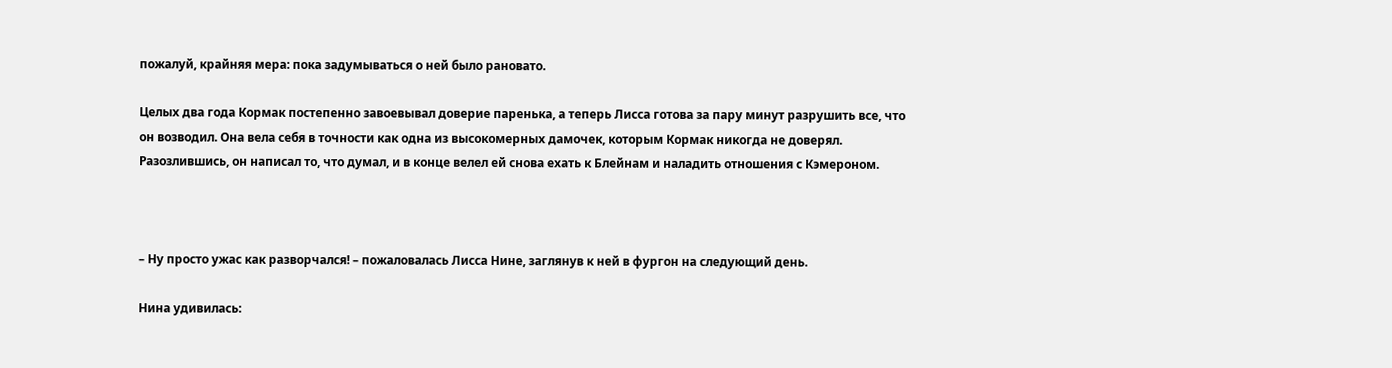пожалуй, крайняя мера: пока задумываться о ней было рановато.

Целых два года Кормак постепенно завоевывал доверие паренька, а теперь Лисса готова за пару минут разрушить все, что он возводил. Она вела себя в точности как одна из высокомерных дамочек, которым Кормак никогда не доверял. Разозлившись, он написал то, что думал, и в конце велел ей снова ехать к Блейнам и наладить отношения с Кэмероном.



– Ну просто ужас как разворчался! – пожаловалась Лисса Нине, заглянув к ней в фургон на следующий день.

Нина удивилась: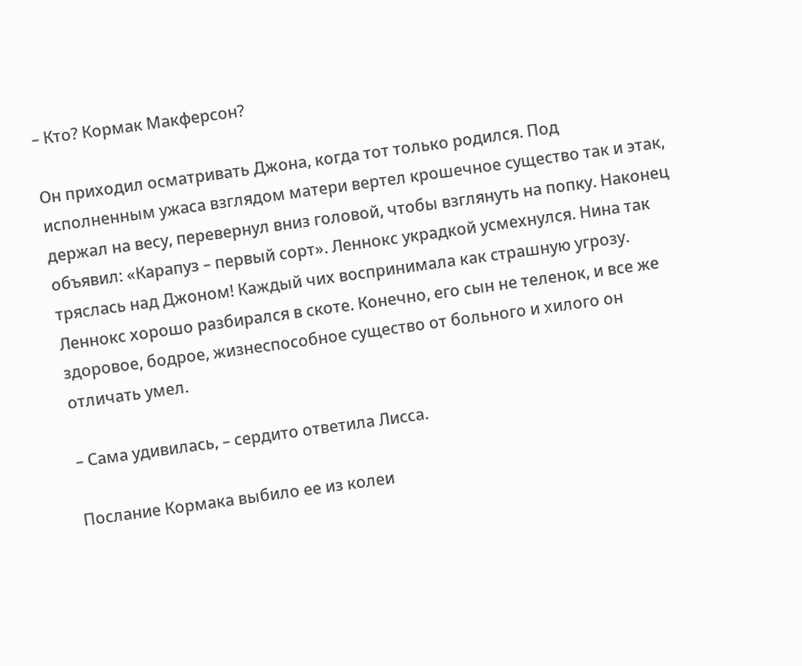– Кто? Кормак Макферсон?

Он приходил осматривать Джона, когда тот только родился. Под исполненным ужаса взглядом матери вертел крошечное существо так и этак, держал на весу, перевернул вниз головой, чтобы взглянуть на попку. Наконец объявил: «Карапуз – первый сорт». Леннокс украдкой усмехнулся. Нина так тряслась над Джоном! Каждый чих воспринимала как страшную угрозу. Леннокс хорошо разбирался в скоте. Конечно, его сын не теленок, и все же здоровое, бодрое, жизнеспособное существо от больного и хилого он отличать умел.

– Сама удивилась, – сердито ответила Лисса.

Послание Кормака выбило ее из колеи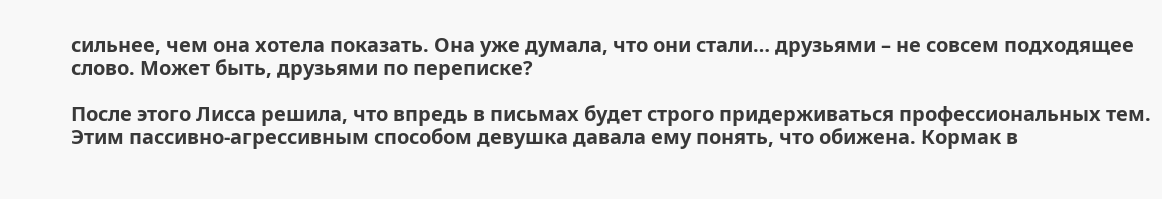сильнее, чем она хотела показать. Она уже думала, что они стали… друзьями – не совсем подходящее слово. Может быть, друзьями по переписке?

После этого Лисса решила, что впредь в письмах будет строго придерживаться профессиональных тем. Этим пассивно-агрессивным способом девушка давала ему понять, что обижена. Кормак в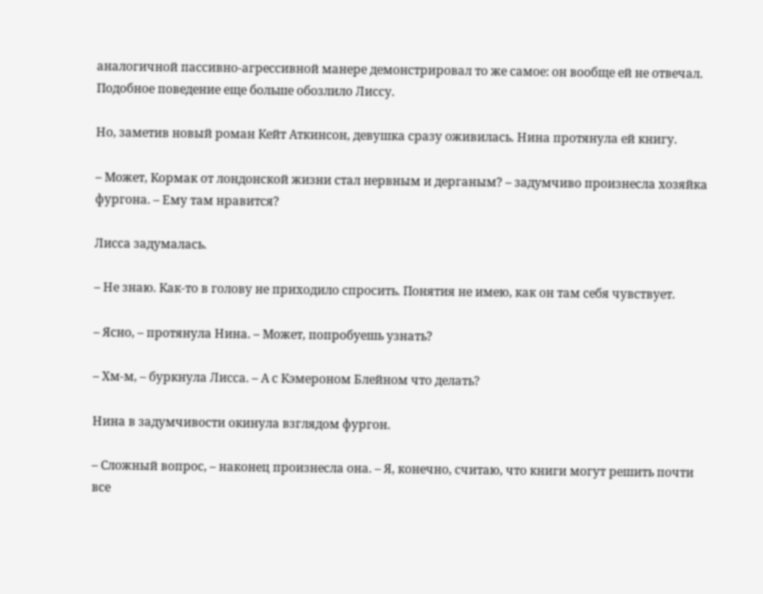аналогичной пассивно-агрессивной манере демонстрировал то же самое: он вообще ей не отвечал. Подобное поведение еще больше обозлило Лиссу.

Но, заметив новый роман Кейт Аткинсон, девушка сразу оживилась. Нина протянула ей книгу.

– Может, Кормак от лондонской жизни стал нервным и дерганым? – задумчиво произнесла хозяйка фургона. – Ему там нравится?

Лисса задумалась.

– Не знаю. Как-то в голову не приходило спросить. Понятия не имею, как он там себя чувствует.

– Ясно, – протянула Нина. – Может, попробуешь узнать?

– Хм-м, – буркнула Лисса. – А с Кэмероном Блейном что делать?

Нина в задумчивости окинула взглядом фургон.

– Сложный вопрос, – наконец произнесла она. – Я, конечно, считаю, что книги могут решить почти все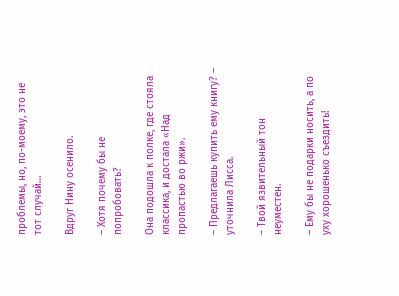проблемы, но, по-моему, это не тот случай…

Вдруг Нину осенило.

– Хотя почему бы не попробовать?

Она подошла к полке, где стояла классика, и достала «Над пропастью во ржи».

– Предлагаешь купить ему книгу? – уточнила Лисса.

– Твой язвительный тон неуместен.

– Ему бы не подарки носить, а по уху хорошенько съездить!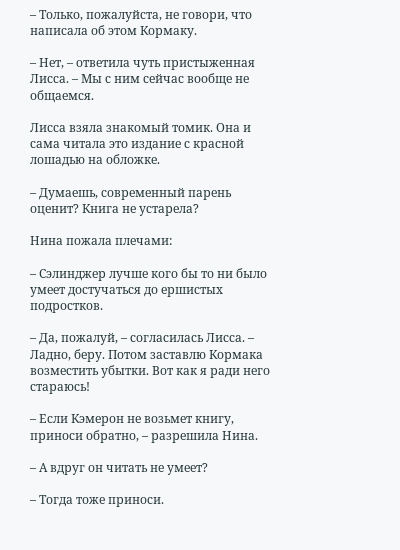– Только, пожалуйста, не говори, что написала об этом Кормаку.

– Нет, – ответила чуть пристыженная Лисса. – Мы с ним сейчас вообще не общаемся.

Лисса взяла знакомый томик. Она и сама читала это издание с красной лошадью на обложке.

– Думаешь, современный парень оценит? Книга не устарела?

Нина пожала плечами:

– Сэлинджер лучше кого бы то ни было умеет достучаться до ершистых подростков.

– Да, пожалуй, – согласилась Лисса. – Ладно, беру. Потом заставлю Кормака возместить убытки. Вот как я ради него стараюсь!

– Если Кэмерон не возьмет книгу, приноси обратно, – разрешила Нина.

– А вдруг он читать не умеет?

– Тогда тоже приноси.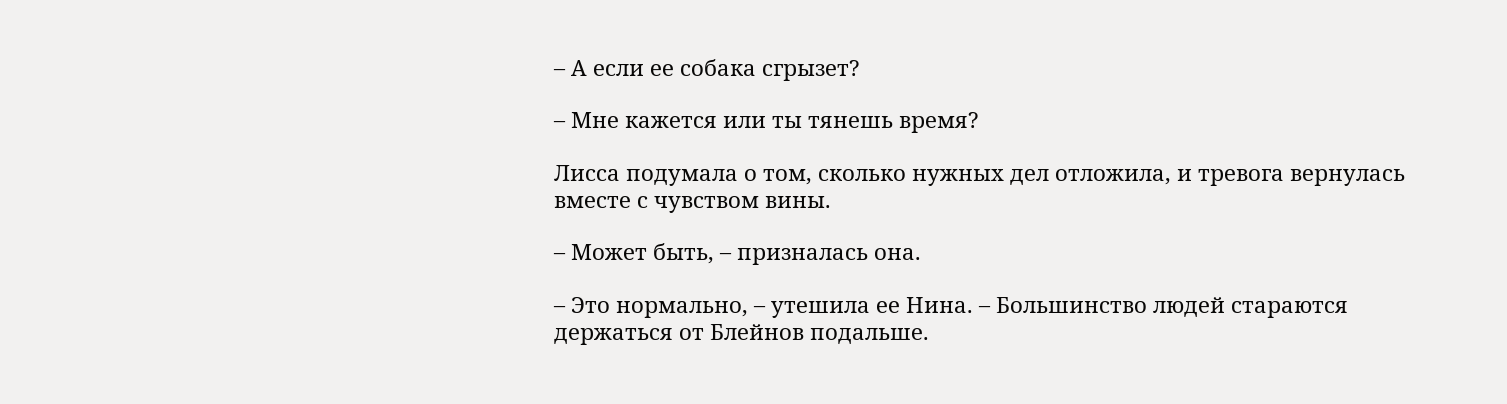– А если ее собака сгрызет?

– Мне кажется или ты тянешь время?

Лисса подумала о том, сколько нужных дел отложила, и тревога вернулась вместе с чувством вины.

– Может быть, – призналась она.

– Это нормально, – утешила ее Нина. – Большинство людей стараются держаться от Блейнов подальше.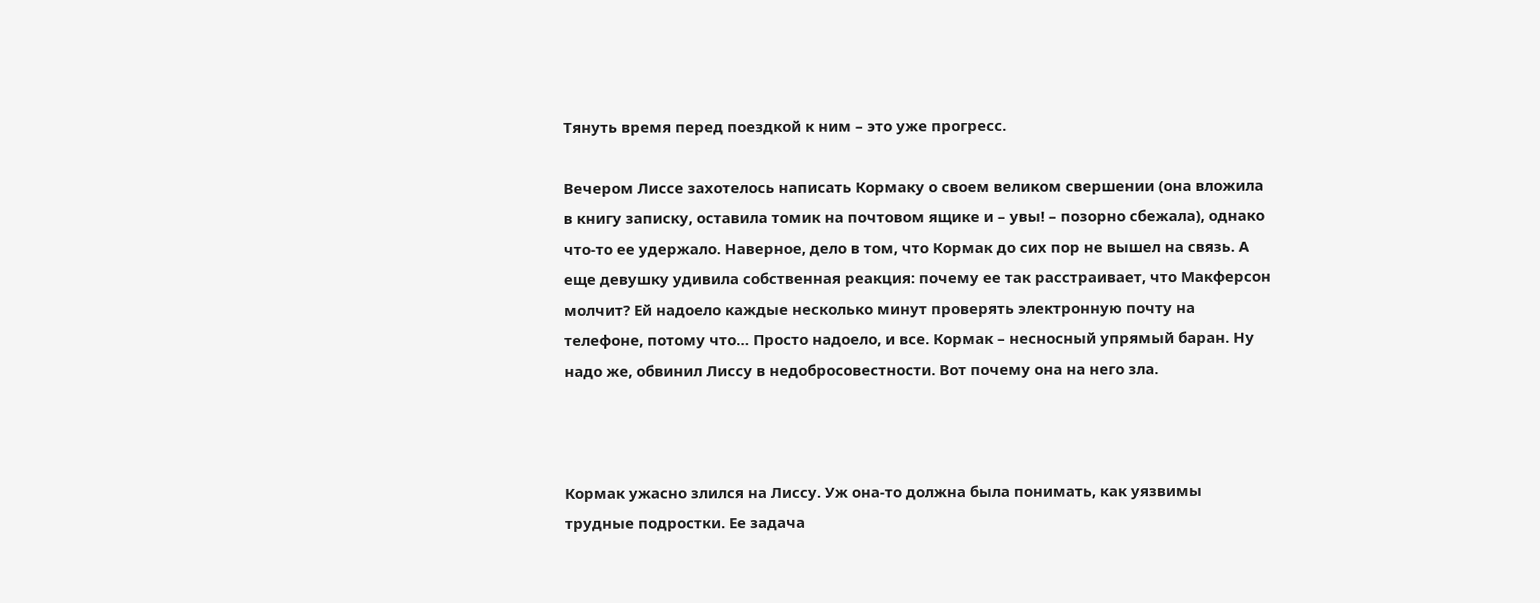Тянуть время перед поездкой к ним – это уже прогресс.

Вечером Лиссе захотелось написать Кормаку о своем великом свершении (она вложила в книгу записку, оставила томик на почтовом ящике и – увы! – позорно сбежала), однако что-то ее удержало. Наверное, дело в том, что Кормак до сих пор не вышел на связь. А еще девушку удивила собственная реакция: почему ее так расстраивает, что Макферсон молчит? Ей надоело каждые несколько минут проверять электронную почту на телефоне, потому что… Просто надоело, и все. Кормак – несносный упрямый баран. Ну надо же, обвинил Лиссу в недобросовестности. Вот почему она на него зла.



Кормак ужасно злился на Лиссу. Уж она-то должна была понимать, как уязвимы трудные подростки. Ее задача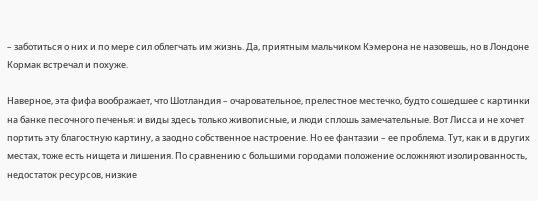– заботиться о них и по мере сил облегчать им жизнь. Да, приятным мальчиком Кэмерона не назовешь, но в Лондоне Кормак встречал и похуже.

Наверное, эта фифа воображает, что Шотландия – очаровательное, прелестное местечко, будто сошедшее с картинки на банке песочного печенья: и виды здесь только живописные, и люди сплошь замечательные. Вот Лисса и не хочет портить эту благостную картину, а заодно собственное настроение. Но ее фантазии – ее проблема. Тут, как и в других местах, тоже есть нищета и лишения. По сравнению с большими городами положение осложняют изолированность, недостаток ресурсов, низкие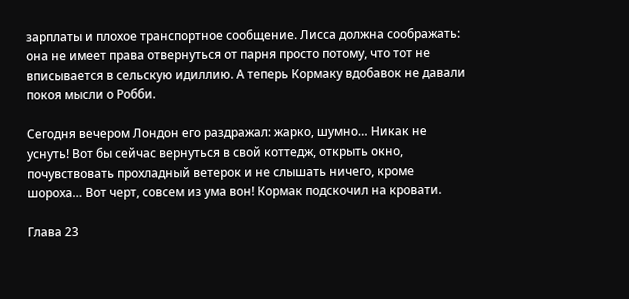зарплаты и плохое транспортное сообщение. Лисса должна соображать: она не имеет права отвернуться от парня просто потому, что тот не вписывается в сельскую идиллию. А теперь Кормаку вдобавок не давали покоя мысли о Робби.

Сегодня вечером Лондон его раздражал: жарко, шумно… Никак не уснуть! Вот бы сейчас вернуться в свой коттедж, открыть окно, почувствовать прохладный ветерок и не слышать ничего, кроме шороха… Вот черт, совсем из ума вон! Кормак подскочил на кровати.

Глава 23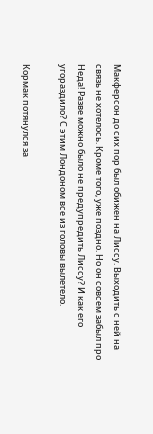Макферсон до сих пор был обижен на Лиссу. Выходить с ней на связь не хотелось. Кроме того, уже поздно. Но он совсем забыл про Неда! Разве можно было не предупредить Лиссу? И как его угораздило? С этим Лондоном все из головы вылетело.

Кормак потянулся за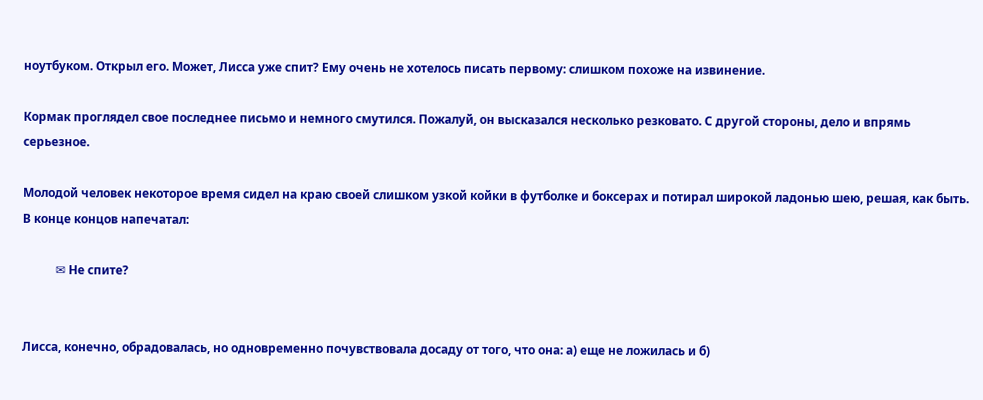ноутбуком. Открыл его. Может, Лисса уже спит? Ему очень не хотелось писать первому: слишком похоже на извинение.

Кормак проглядел свое последнее письмо и немного смутился. Пожалуй, он высказался несколько резковато. С другой стороны, дело и впрямь серьезное.

Молодой человек некоторое время сидел на краю своей слишком узкой койки в футболке и боксерах и потирал широкой ладонью шею, решая, как быть. В конце концов напечатал:

           ✉ Не спите?


Лисса, конечно, обрадовалась, но одновременно почувствовала досаду от того, что она: а) еще не ложилась и б)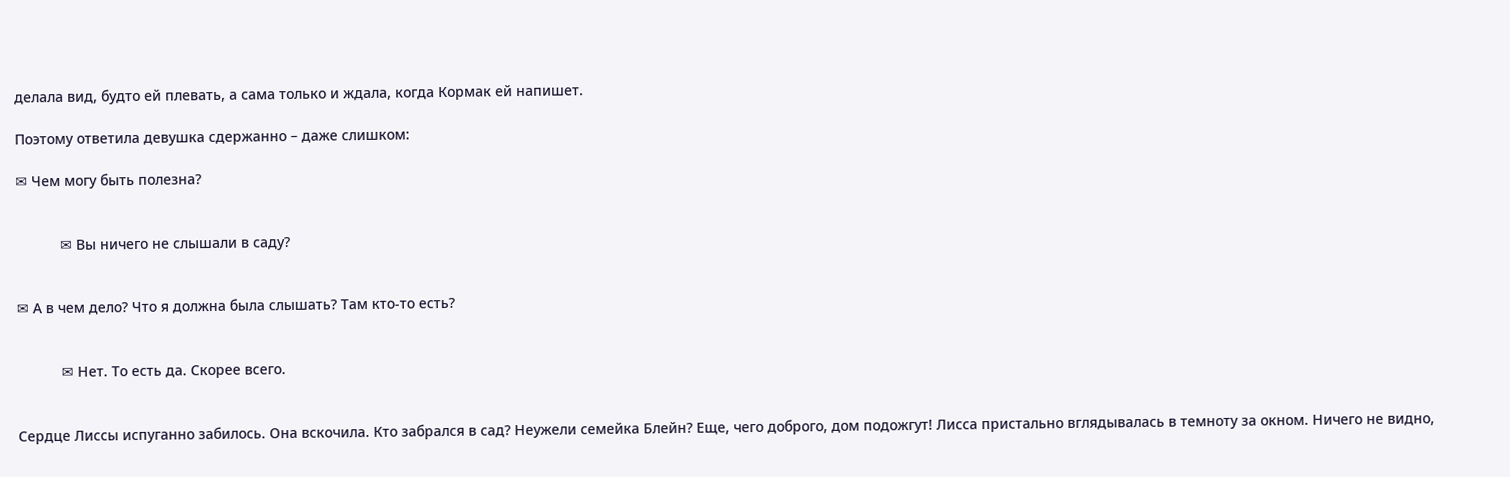делала вид, будто ей плевать, а сама только и ждала, когда Кормак ей напишет.

Поэтому ответила девушка сдержанно – даже слишком:

✉ Чем могу быть полезна?


           ✉ Вы ничего не слышали в саду?


✉ А в чем дело? Что я должна была слышать? Там кто-то есть?


           ✉ Нет. То есть да. Скорее всего.


Сердце Лиссы испуганно забилось. Она вскочила. Кто забрался в сад? Неужели семейка Блейн? Еще, чего доброго, дом подожгут! Лисса пристально вглядывалась в темноту за окном. Ничего не видно,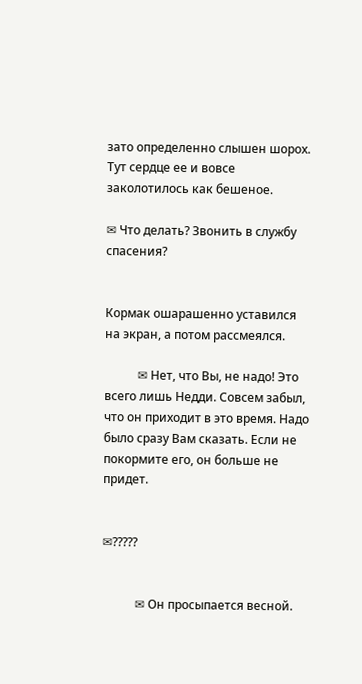зато определенно слышен шорох. Тут сердце ее и вовсе заколотилось как бешеное.

✉ Что делать? Звонить в службу спасения?


Кормак ошарашенно уставился на экран, а потом рассмеялся.

           ✉ Нет, что Вы, не надо! Это всего лишь Недди. Совсем забыл, что он приходит в это время. Надо было сразу Вам сказать. Если не покормите его, он больше не придет.


✉?????


           ✉ Он просыпается весной.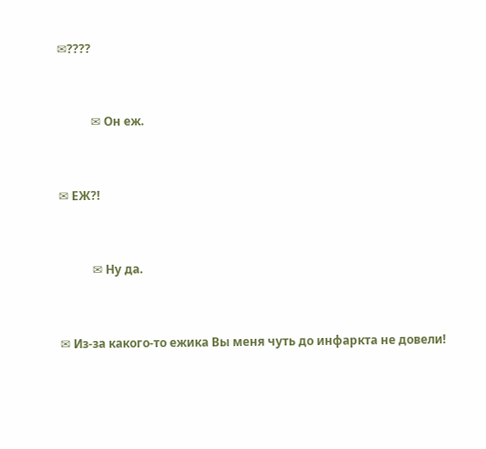✉????


           ✉ Он еж.


✉ ЕЖ?!


           ✉ Ну да.


✉ Из-за какого-то ежика Вы меня чуть до инфаркта не довели!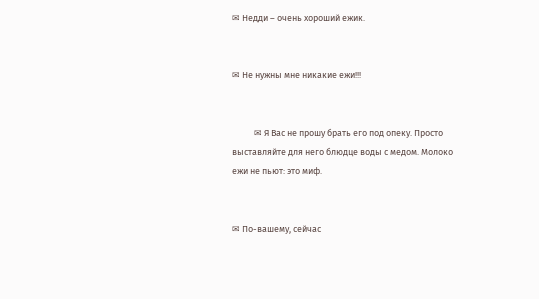✉ Недди – очень хороший ежик.


✉ Не нужны мне никакие ежи!!!


           ✉ Я Вас не прошу брать его под опеку. Просто выставляйте для него блюдце воды с медом. Молоко ежи не пьют: это миф.


✉ По-вашему, сейчас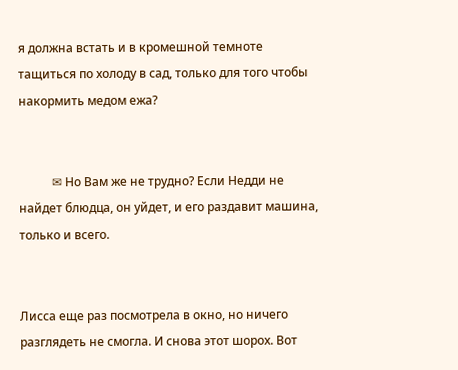я должна встать и в кромешной темноте тащиться по холоду в сад, только для того чтобы накормить медом ежа?


           ✉ Но Вам же не трудно? Если Недди не найдет блюдца, он уйдет, и его раздавит машина, только и всего.


Лисса еще раз посмотрела в окно, но ничего разглядеть не смогла. И снова этот шорох. Вот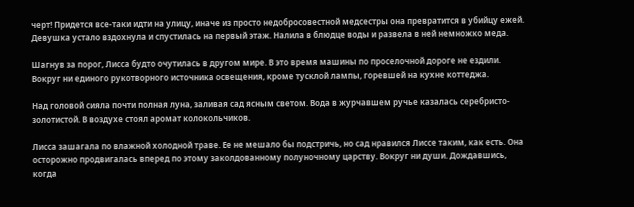черт! Придется все-таки идти на улицу, иначе из просто недобросовестной медсестры она превратится в убийцу ежей. Девушка устало вздохнула и спустилась на первый этаж. Налила в блюдце воды и развела в ней немножко меда.

Шагнув за порог, Лисса будто очутилась в другом мире. В это время машины по проселочной дороге не ездили. Вокруг ни единого рукотворного источника освещения, кроме тусклой лампы, горевшей на кухне коттеджа.

Над головой сияла почти полная луна, заливая сад ясным светом. Вода в журчавшем ручье казалась серебристо-золотистой. В воздухе стоял аромат колокольчиков.

Лисса зашагала по влажной холодной траве. Ее не мешало бы подстричь, но сад нравился Лиссе таким, как есть. Она осторожно продвигалась вперед по этому заколдованному полуночному царству. Вокруг ни души. Дождавшись, когда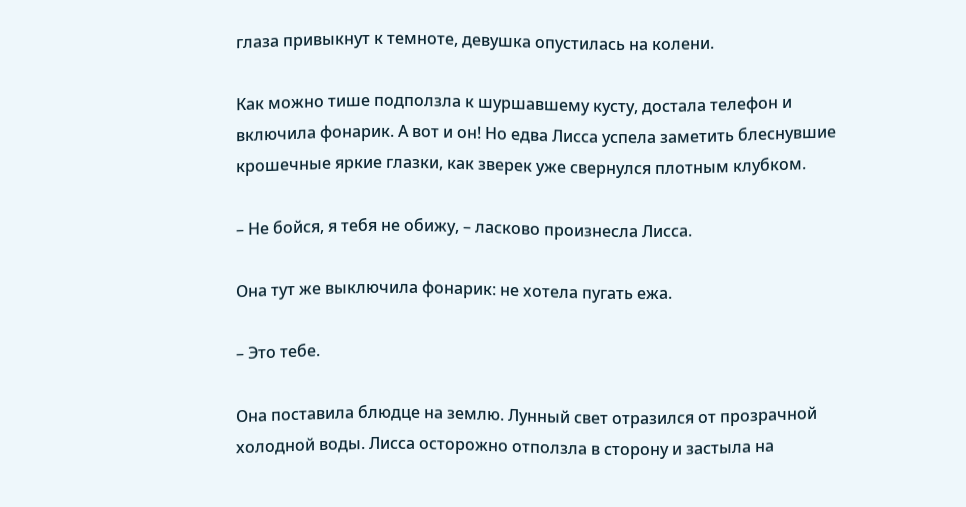глаза привыкнут к темноте, девушка опустилась на колени.

Как можно тише подползла к шуршавшему кусту, достала телефон и включила фонарик. А вот и он! Но едва Лисса успела заметить блеснувшие крошечные яркие глазки, как зверек уже свернулся плотным клубком.

– Не бойся, я тебя не обижу, – ласково произнесла Лисса.

Она тут же выключила фонарик: не хотела пугать ежа.

– Это тебе.

Она поставила блюдце на землю. Лунный свет отразился от прозрачной холодной воды. Лисса осторожно отползла в сторону и застыла на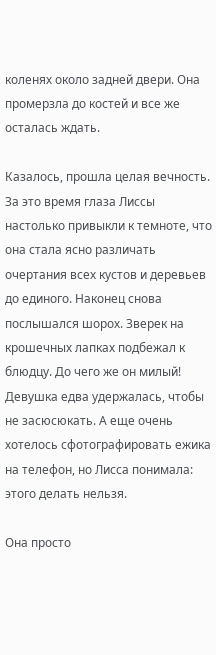коленях около задней двери. Она промерзла до костей и все же осталась ждать.

Казалось, прошла целая вечность. За это время глаза Лиссы настолько привыкли к темноте, что она стала ясно различать очертания всех кустов и деревьев до единого. Наконец снова послышался шорох. Зверек на крошечных лапках подбежал к блюдцу. До чего же он милый! Девушка едва удержалась, чтобы не засюсюкать. А еще очень хотелось сфотографировать ежика на телефон, но Лисса понимала: этого делать нельзя.

Она просто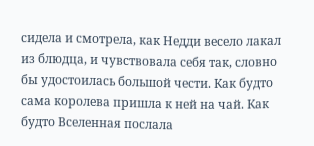сидела и смотрела, как Недди весело лакал из блюдца, и чувствовала себя так, словно бы удостоилась большой чести. Как будто сама королева пришла к ней на чай. Как будто Вселенная послала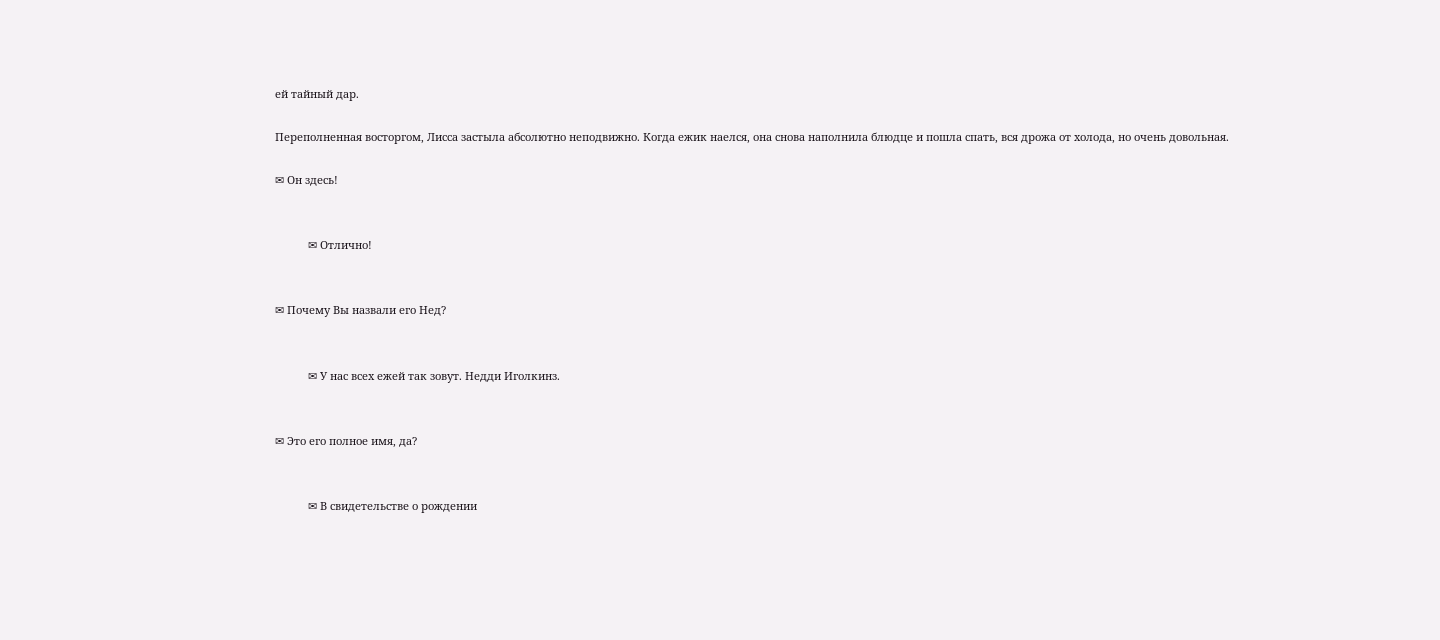ей тайный дар.

Переполненная восторгом, Лисса застыла абсолютно неподвижно. Когда ежик наелся, она снова наполнила блюдце и пошла спать, вся дрожа от холода, но очень довольная.

✉ Он здесь!


           ✉ Отлично!


✉ Почему Вы назвали его Нед?


           ✉ У нас всех ежей так зовут. Недди Иголкинз.


✉ Это его полное имя, да?


           ✉ В свидетельстве о рождении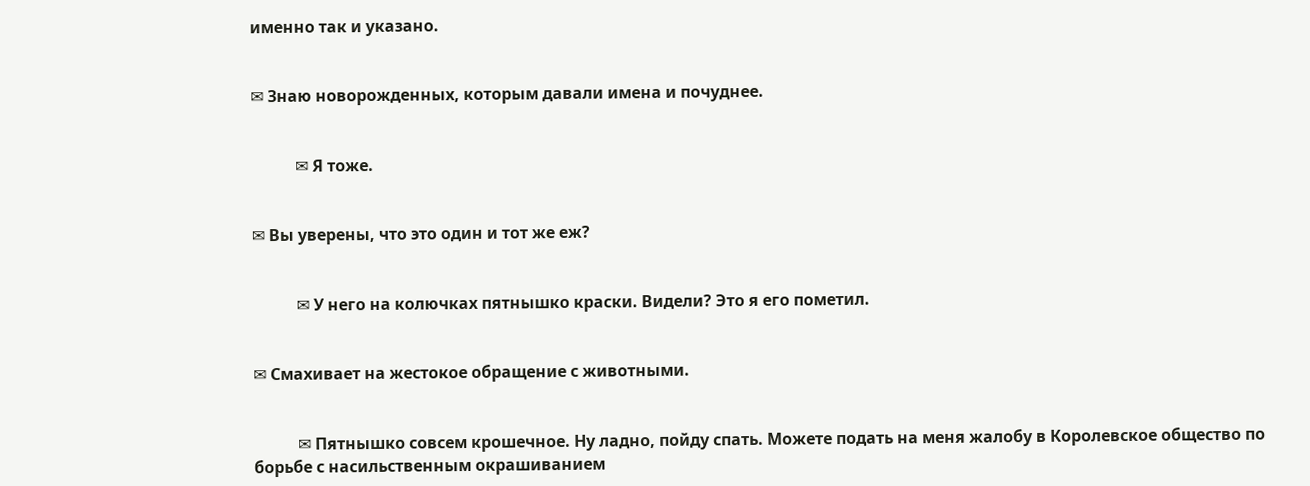именно так и указано.


✉ Знаю новорожденных, которым давали имена и почуднее.


           ✉ Я тоже.


✉ Вы уверены, что это один и тот же еж?


           ✉ У него на колючках пятнышко краски. Видели? Это я его пометил.


✉ Смахивает на жестокое обращение с животными.


           ✉ Пятнышко совсем крошечное. Ну ладно, пойду спать. Можете подать на меня жалобу в Королевское общество по борьбе с насильственным окрашиванием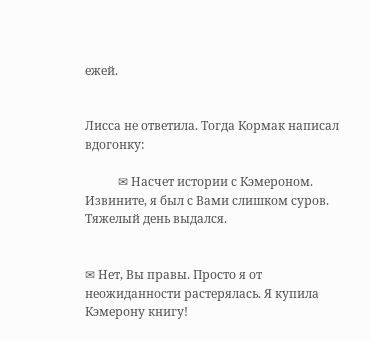ежей.


Лисса не ответила. Тогда Кормак написал вдогонку:

           ✉ Насчет истории с Кэмероном. Извините, я был с Вами слишком суров. Тяжелый день выдался.


✉ Нет, Вы правы. Просто я от неожиданности растерялась. Я купила Кэмерону книгу!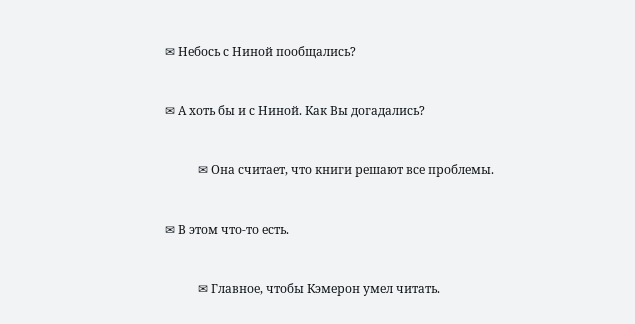✉ Небось с Ниной пообщались?


✉ А хоть бы и с Ниной. Как Вы догадались?


           ✉ Она считает, что книги решают все проблемы.


✉ В этом что-то есть.


           ✉ Главное, чтобы Кэмерон умел читать.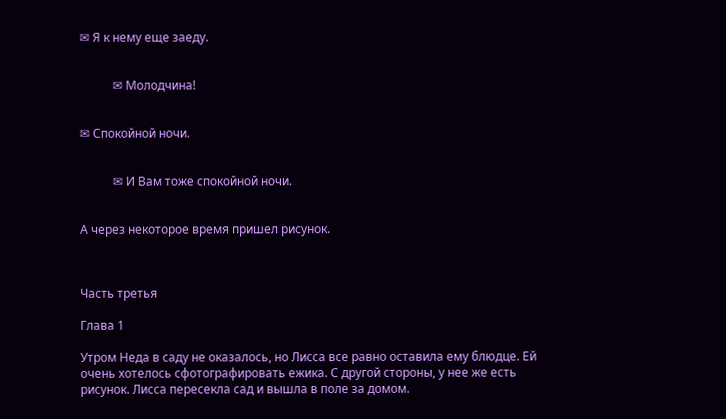✉ Я к нему еще заеду.


           ✉ Молодчина!


✉ Спокойной ночи.


           ✉ И Вам тоже спокойной ночи.


А через некоторое время пришел рисунок.



Часть третья

Глава 1

Утром Неда в саду не оказалось, но Лисса все равно оставила ему блюдце. Ей очень хотелось сфотографировать ежика. С другой стороны, у нее же есть рисунок. Лисса пересекла сад и вышла в поле за домом.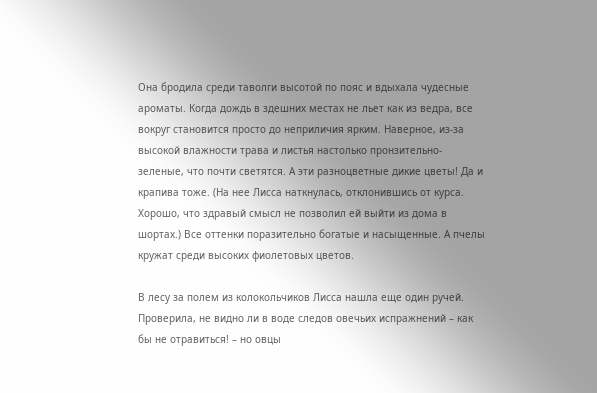Она бродила среди таволги высотой по пояс и вдыхала чудесные ароматы. Когда дождь в здешних местах не льет как из ведра, все вокруг становится просто до неприличия ярким. Наверное, из-за высокой влажности трава и листья настолько пронзительно-зеленые, что почти светятся. А эти разноцветные дикие цветы! Да и крапива тоже. (На нее Лисса наткнулась, отклонившись от курса. Хорошо, что здравый смысл не позволил ей выйти из дома в шортах.) Все оттенки поразительно богатые и насыщенные. А пчелы кружат среди высоких фиолетовых цветов.

В лесу за полем из колокольчиков Лисса нашла еще один ручей. Проверила, не видно ли в воде следов овечьих испражнений – как бы не отравиться! – но овцы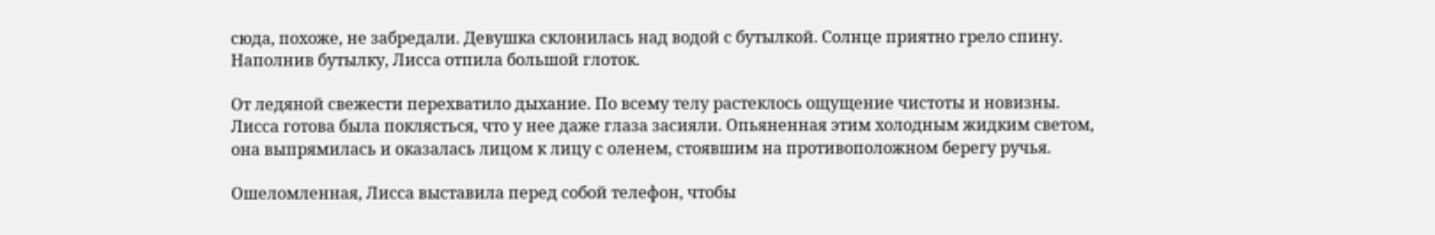сюда, похоже, не забредали. Девушка склонилась над водой с бутылкой. Солнце приятно грело спину. Наполнив бутылку, Лисса отпила большой глоток.

От ледяной свежести перехватило дыхание. По всему телу растеклось ощущение чистоты и новизны. Лисса готова была поклясться, что у нее даже глаза засияли. Опьяненная этим холодным жидким светом, она выпрямилась и оказалась лицом к лицу с оленем, стоявшим на противоположном берегу ручья.

Ошеломленная, Лисса выставила перед собой телефон, чтобы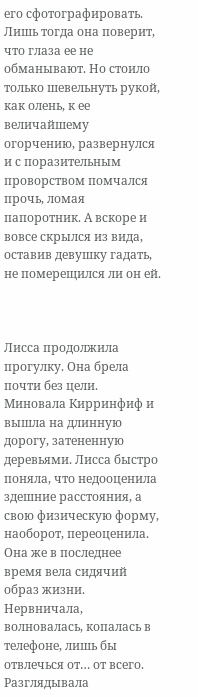его сфотографировать. Лишь тогда она поверит, что глаза ее не обманывают. Но стоило только шевельнуть рукой, как олень, к ее величайшему огорчению, развернулся и с поразительным проворством помчался прочь, ломая папоротник. А вскоре и вовсе скрылся из вида, оставив девушку гадать, не померещился ли он ей.



Лисса продолжила прогулку. Она брела почти без цели. Миновала Кирринфиф и вышла на длинную дорогу, затененную деревьями. Лисса быстро поняла, что недооценила здешние расстояния, а свою физическую форму, наоборот, переоценила. Она же в последнее время вела сидячий образ жизни. Нервничала, волновалась, копалась в телефоне, лишь бы отвлечься от… от всего. Разглядывала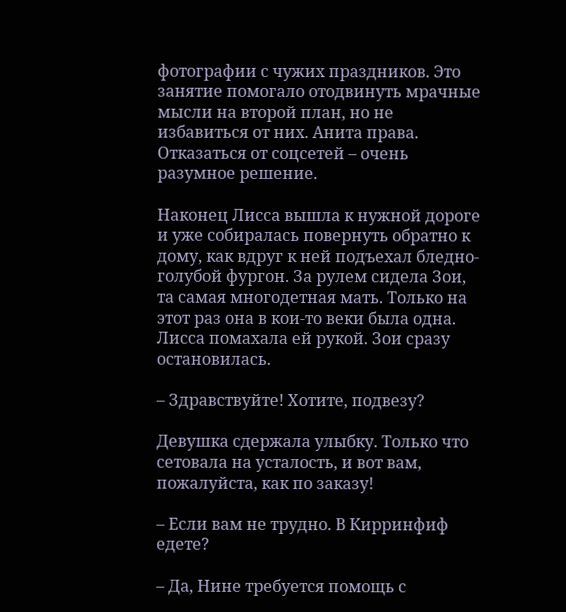фотографии с чужих праздников. Это занятие помогало отодвинуть мрачные мысли на второй план, но не избавиться от них. Анита права. Отказаться от соцсетей – очень разумное решение.

Наконец Лисса вышла к нужной дороге и уже собиралась повернуть обратно к дому, как вдруг к ней подъехал бледно-голубой фургон. За рулем сидела Зои, та самая многодетная мать. Только на этот раз она в кои-то веки была одна. Лисса помахала ей рукой. Зои сразу остановилась.

– Здравствуйте! Хотите, подвезу?

Девушка сдержала улыбку. Только что сетовала на усталость, и вот вам, пожалуйста, как по заказу!

– Если вам не трудно. В Кирринфиф едете?

– Да, Нине требуется помощь с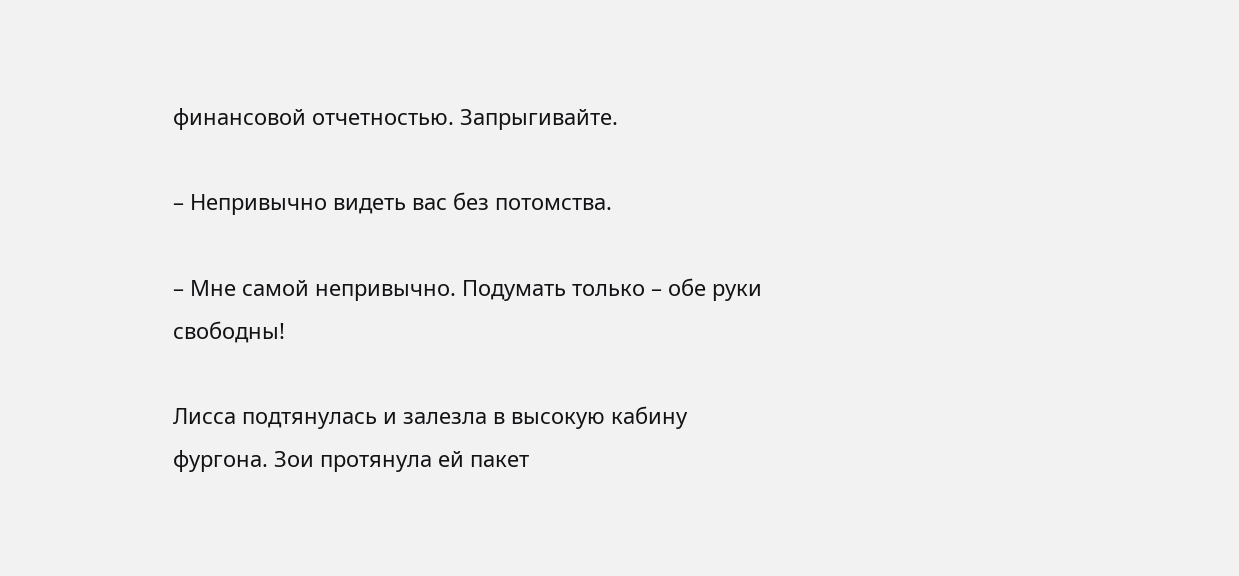финансовой отчетностью. Запрыгивайте.

– Непривычно видеть вас без потомства.

– Мне самой непривычно. Подумать только – обе руки свободны!

Лисса подтянулась и залезла в высокую кабину фургона. Зои протянула ей пакет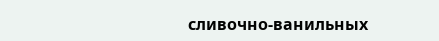сливочно-ванильных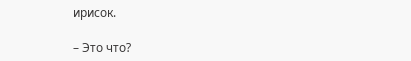ирисок.

– Это что?